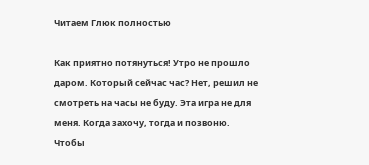Читаем Глюк полностью

Как приятно потянуться! Утро не прошло даром. Который сейчас час? Нет, решил не смотреть на часы не буду. Эта игра не для меня. Когда захочу, тогда и позвоню. Чтобы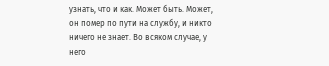узнать, что и как. Может быть. Может, он помер по пути на службу, и никто ничего не знает. Во всяком случае, у него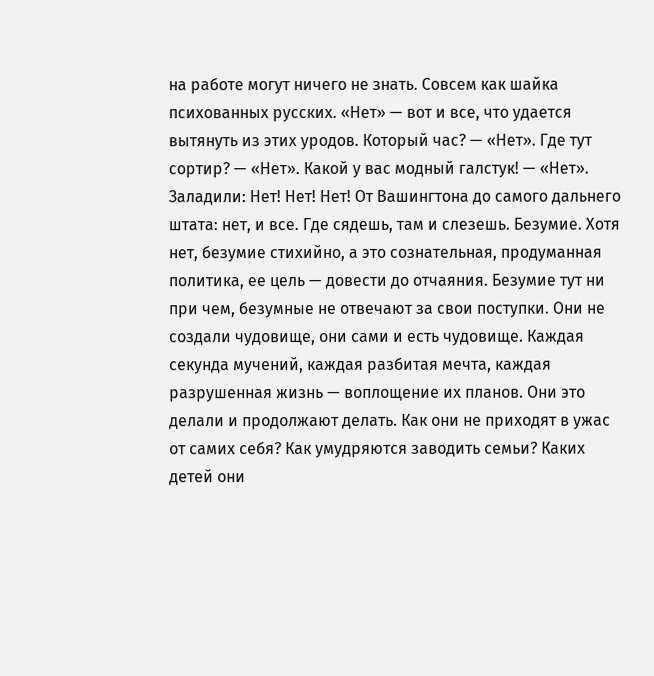на работе могут ничего не знать. Совсем как шайка психованных русских. «Нет» — вот и все, что удается вытянуть из этих уродов. Который час? — «Нет». Где тут сортир? — «Нет». Какой у вас модный галстук! — «Нет». Заладили: Нет! Нет! Нет! От Вашингтона до самого дальнего штата: нет, и все. Где сядешь, там и слезешь. Безумие. Хотя нет, безумие стихийно, а это сознательная, продуманная политика, ее цель — довести до отчаяния. Безумие тут ни при чем, безумные не отвечают за свои поступки. Они не создали чудовище, они сами и есть чудовище. Каждая секунда мучений, каждая разбитая мечта, каждая разрушенная жизнь — воплощение их планов. Они это делали и продолжают делать. Как они не приходят в ужас от самих себя? Как умудряются заводить семьи? Каких детей они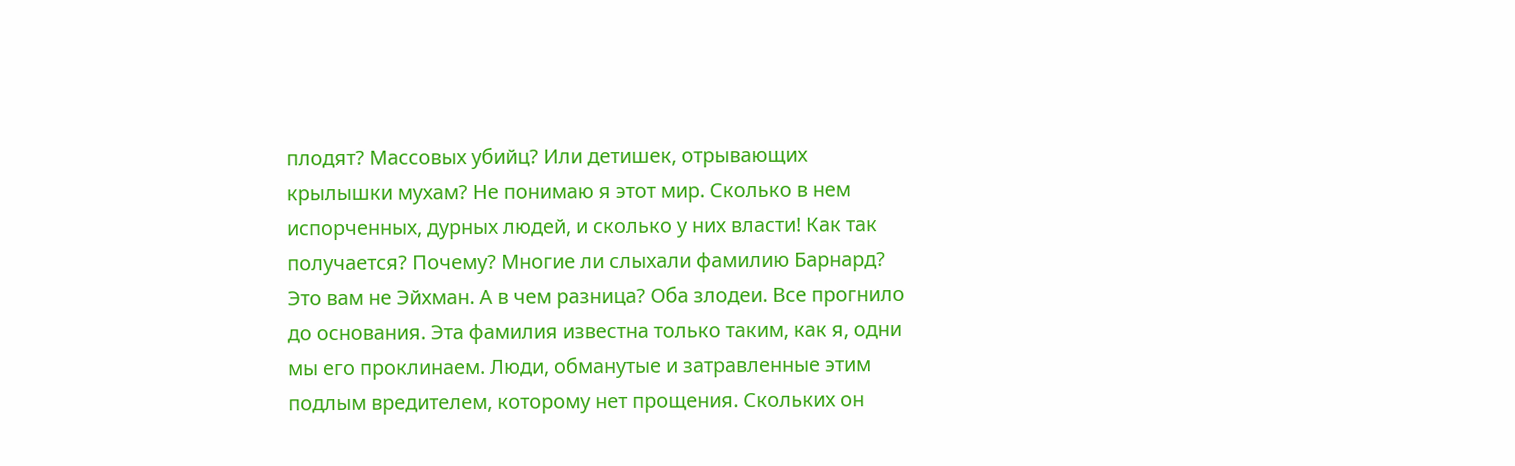плодят? Массовых убийц? Или детишек, отрывающих крылышки мухам? Не понимаю я этот мир. Сколько в нем испорченных, дурных людей, и сколько у них власти! Как так получается? Почему? Многие ли слыхали фамилию Барнард? Это вам не Эйхман. А в чем разница? Оба злодеи. Все прогнило до основания. Эта фамилия известна только таким, как я, одни мы его проклинаем. Люди, обманутые и затравленные этим подлым вредителем, которому нет прощения. Скольких он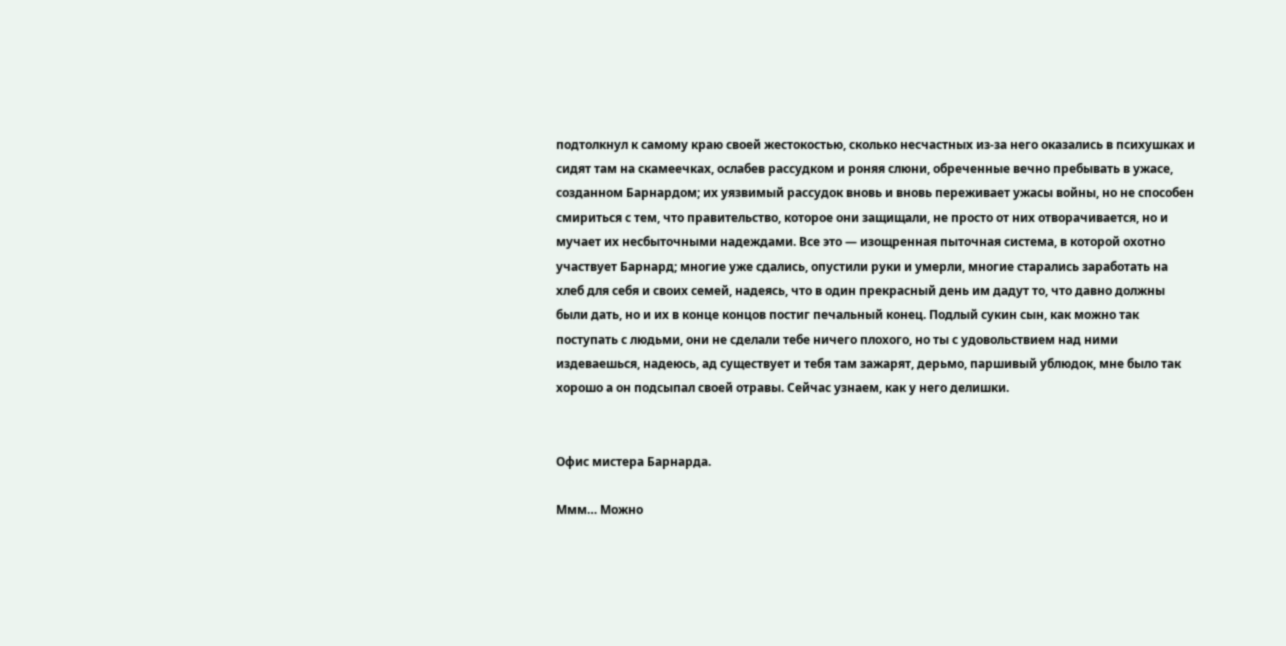подтолкнул к самому краю своей жестокостью, сколько несчастных из-за него оказались в психушках и сидят там на скамеечках, ослабев рассудком и роняя слюни, обреченные вечно пребывать в ужасе, созданном Барнардом; их уязвимый рассудок вновь и вновь переживает ужасы войны, но не способен смириться с тем, что правительство, которое они защищали, не просто от них отворачивается, но и мучает их несбыточными надеждами. Все это — изощренная пыточная система, в которой охотно участвует Барнард; многие уже сдались, опустили руки и умерли, многие старались заработать на хлеб для себя и своих семей, надеясь, что в один прекрасный день им дадут то, что давно должны были дать, но и их в конце концов постиг печальный конец. Подлый сукин сын, как можно так поступать с людьми, они не сделали тебе ничего плохого, но ты с удовольствием над ними издеваешься, надеюсь, ад существует и тебя там зажарят, дерьмо, паршивый ублюдок, мне было так хорошо а он подсыпал своей отравы. Сейчас узнаем, как у него делишки.


Офис мистера Барнарда.

Ммм… Можно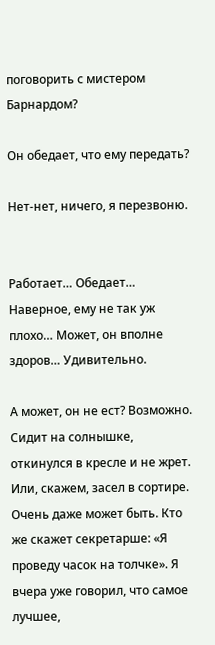поговорить с мистером Барнардом?

Он обедает, что ему передать?

Нет-нет, ничего, я перезвоню.


Работает… Обедает… Наверное, ему не так уж плохо… Может, он вполне здоров… Удивительно.

А может, он не ест? Возможно. Сидит на солнышке, откинулся в кресле и не жрет. Или, скажем, засел в сортире. Очень даже может быть. Кто же скажет секретарше: «Я проведу часок на толчке». Я вчера уже говорил, что самое лучшее,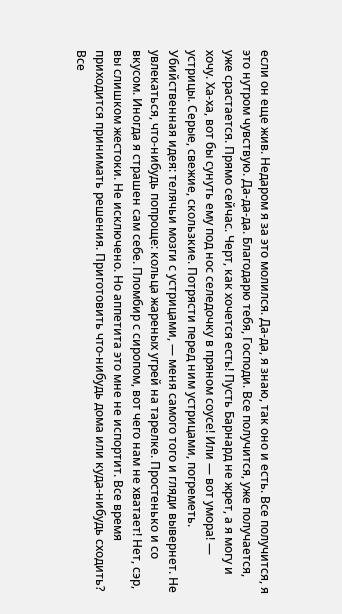если он еще жив. Недаром я за это молился. Да-да, я знаю, так оно и есть. Все получится, я это нутром чувствую. Да-да-да. Благодарю тебя, Господи. Все получится, уже получается, уже срастается. Прямо сейчас. Черт, как хочется есть! Пусть Барнард не жрет, а я могу и хочу. Ха-ха, вот бы сунуть ему под нос селедочку в пряном соусе! Или — вот умора! — устрицы. Серые, свежие, скользкие. Потрясти перед ним устрицами, погреметь. Убийственная идея: телячьи мозги с устрицами, — меня самого того и гляди вывернет. Не увлекаться, что-нибудь попроще: кольца жареных угрей на тарелке. Простенько и со вкусом. Иногда я страшен сам себе. Пломбир с сиропом, вот чего нам не хватает! Нет, сэр, вы слишком жестоки. Не исключено. Но аппетита это мне не испортит. Все время приходится принимать решения. Приготовить что-нибудь дома или куда-нибудь сходить? Все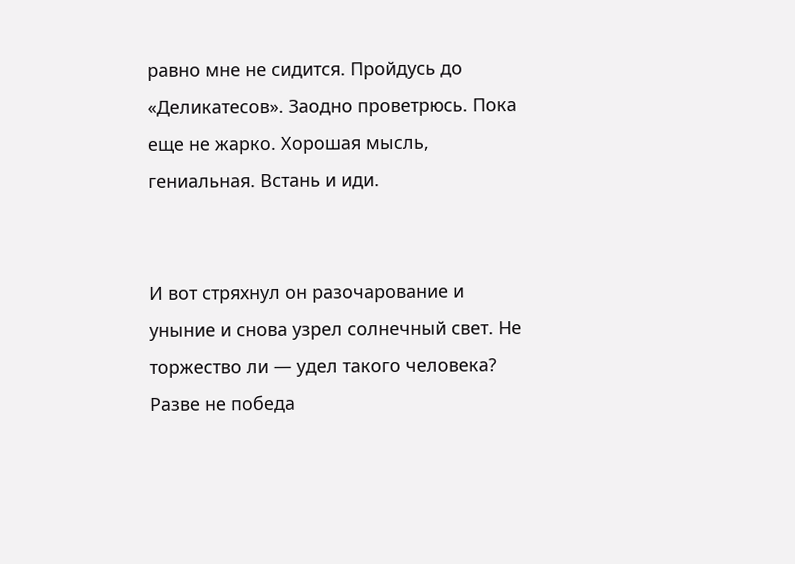равно мне не сидится. Пройдусь до «Деликатесов». Заодно проветрюсь. Пока еще не жарко. Хорошая мысль, гениальная. Встань и иди.


И вот стряхнул он разочарование и уныние и снова узрел солнечный свет. Не торжество ли — удел такого человека? Разве не победа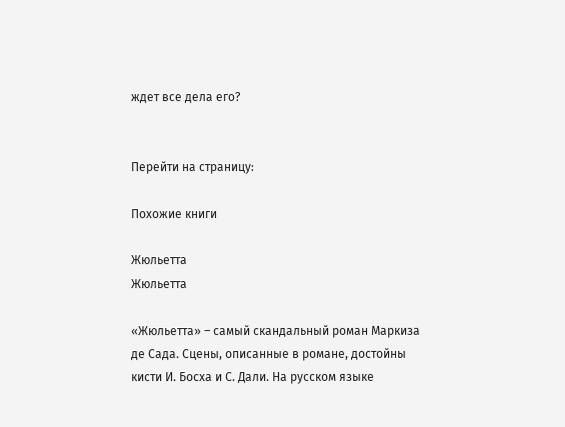ждет все дела его?


Перейти на страницу:

Похожие книги

Жюльетта
Жюльетта

«Жюльетта» – самый скандальный роман Маркиза де Сада. Сцены, описанные в романе, достойны кисти И. Босха и С. Дали. На русском языке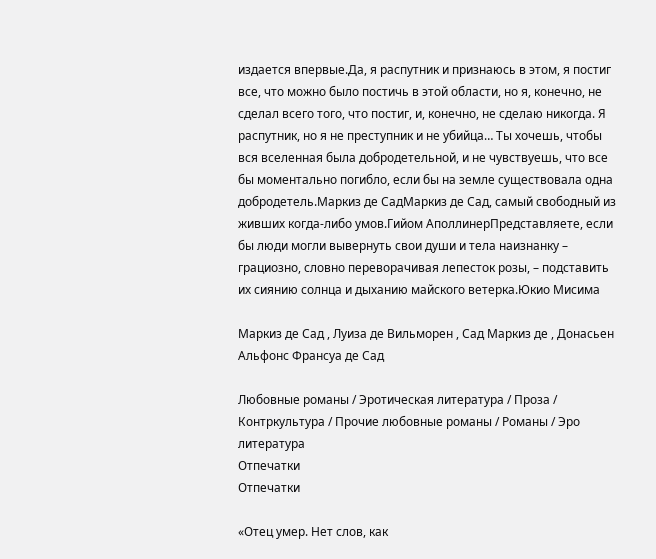издается впервые.Да, я распутник и признаюсь в этом, я постиг все, что можно было постичь в этой области, но я, конечно, не сделал всего того, что постиг, и, конечно, не сделаю никогда. Я распутник, но я не преступник и не убийца… Ты хочешь, чтобы вся вселенная была добродетельной, и не чувствуешь, что все бы моментально погибло, если бы на земле существовала одна добродетель.Маркиз де СадМаркиз де Сад, самый свободный из живших когда-либо умов.Гийом АполлинерПредставляете, если бы люди могли вывернуть свои души и тела наизнанку – грациозно, словно переворачивая лепесток розы, – подставить их сиянию солнца и дыханию майского ветерка.Юкио Мисима

Маркиз де Сад , Луиза де Вильморен , Сад Маркиз де , Донасьен Альфонс Франсуа де Сад

Любовные романы / Эротическая литература / Проза / Контркультура / Прочие любовные романы / Романы / Эро литература
Отпечатки
Отпечатки

«Отец умер. Нет слов, как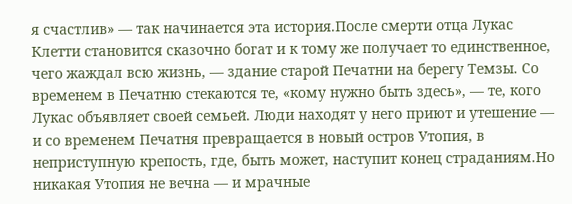я счастлив» — так начинается эта история.После смерти отца Лукас Клетти становится сказочно богат и к тому же получает то единственное, чего жаждал всю жизнь, — здание старой Печатни на берегу Темзы. Со временем в Печатню стекаются те, «кому нужно быть здесь», — те, кого Лукас объявляет своей семьей. Люди находят у него приют и утешение — и со временем Печатня превращается в новый остров Утопия, в неприступную крепость, где, быть может, наступит конец страданиям.Но никакая Утопия не вечна — и мрачные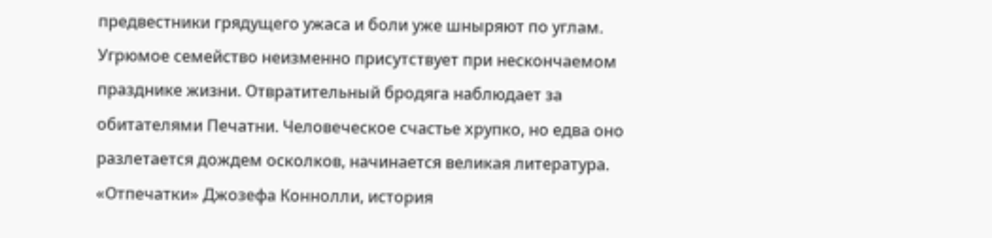предвестники грядущего ужаса и боли уже шныряют по углам. Угрюмое семейство неизменно присутствует при нескончаемом празднике жизни. Отвратительный бродяга наблюдает за обитателями Печатни. Человеческое счастье хрупко, но едва оно разлетается дождем осколков, начинается великая литература. «Отпечатки» Джозефа Коннолли, история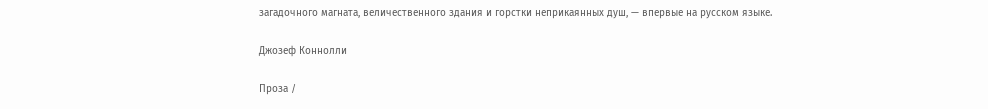загадочного магната, величественного здания и горстки неприкаянных душ, — впервые на русском языке.

Джозеф Коннолли

Проза /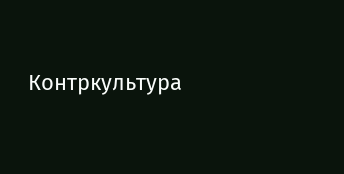Контркультура